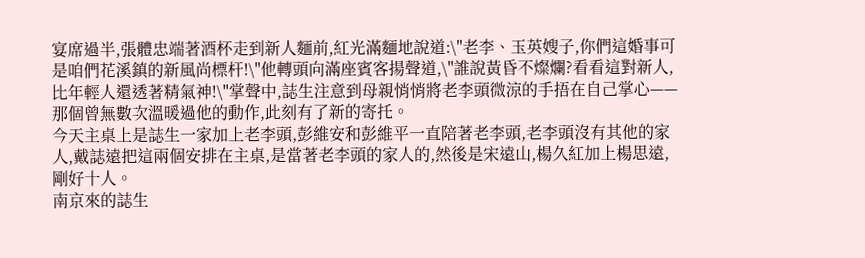宴席過半,張體忠端著酒杯走到新人麵前,紅光滿麵地說道:\"老李、玉英嫂子,你們這婚事可是咱們花溪鎮的新風尚標杆!\"他轉頭向滿座賓客揚聲道,\"誰說黃昏不燦爛?看看這對新人,比年輕人還透著精氣神!\"掌聲中,誌生注意到母親悄悄將老李頭微涼的手捂在自己掌心——那個曾無數次溫暖過他的動作,此刻有了新的寄托。
今天主桌上是誌生一家加上老李頭,彭維安和彭維平一直陪著老李頭,老李頭沒有其他的家人,戴誌遠把這兩個安排在主桌,是當著老李頭的家人的,然後是宋遠山,楊久紅加上楊思遠,剛好十人。
南京來的誌生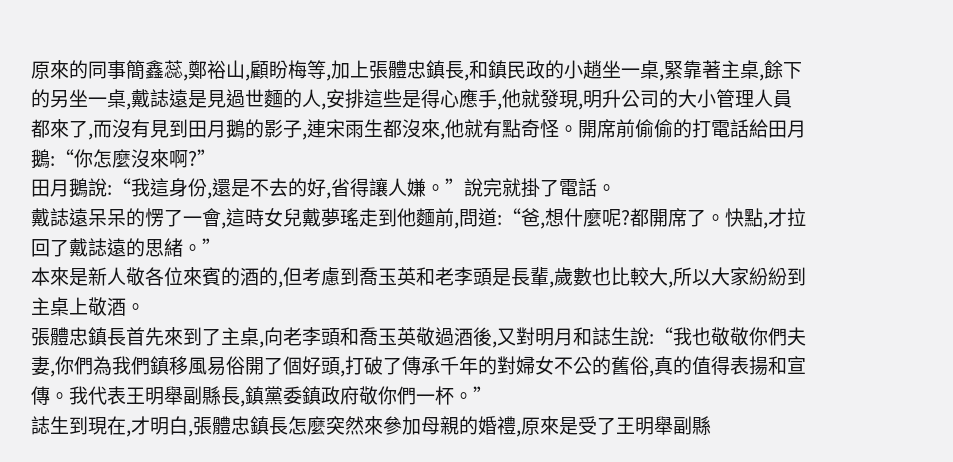原來的同事簡鑫蕊,鄭裕山,顧盼梅等,加上張體忠鎮長,和鎮民政的小趙坐一桌,緊靠著主桌,餘下的另坐一桌,戴誌遠是見過世麵的人,安排這些是得心應手,他就發現,明升公司的大小管理人員都來了,而沒有見到田月鵝的影子,連宋雨生都沒來,他就有點奇怪。開席前偷偷的打電話給田月鵝:“你怎麼沒來啊?”
田月鵝說:“我這身份,還是不去的好,省得讓人嫌。”說完就掛了電話。
戴誌遠呆呆的愣了一會,這時女兒戴夢瑤走到他麵前,問道:“爸,想什麼呢?都開席了。快點,才拉回了戴誌遠的思緒。”
本來是新人敬各位來賓的酒的,但考慮到喬玉英和老李頭是長輩,歲數也比較大,所以大家紛紛到主桌上敬酒。
張體忠鎮長首先來到了主桌,向老李頭和喬玉英敬過酒後,又對明月和誌生說:“我也敬敬你們夫妻,你們為我們鎮移風易俗開了個好頭,打破了傳承千年的對婦女不公的舊俗,真的值得表揚和宣傳。我代表王明舉副縣長,鎮黨委鎮政府敬你們一杯。”
誌生到現在,才明白,張體忠鎮長怎麼突然來參加母親的婚禮,原來是受了王明舉副縣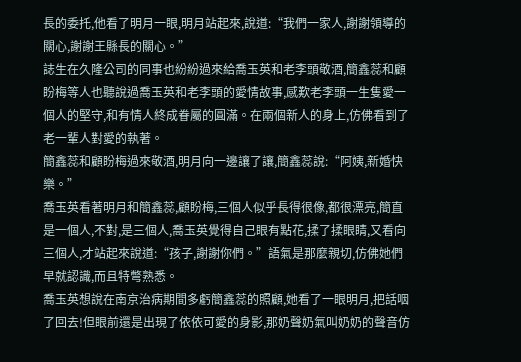長的委托,他看了明月一眼,明月站起來,說道:“我們一家人,謝謝領導的關心,謝謝王縣長的關心。”
誌生在久隆公司的同事也紛紛過來給喬玉英和老李頭敬酒,簡鑫蕊和顧盼梅等人也聽說過喬玉英和老李頭的愛情故事,感歎老李頭一生隻愛一個人的堅守,和有情人終成眷屬的圓滿。在兩個新人的身上,仿佛看到了老一輩人對愛的執著。
簡鑫蕊和顧盼梅過來敬酒,明月向一邊讓了讓,簡鑫蕊說:“阿姨,新婚快樂。”
喬玉英看著明月和簡鑫蕊,顧盼梅,三個人似乎長得很像,都很漂亮,簡直是一個人,不對,是三個人,喬玉英覺得自己眼有點花,揉了揉眼睛,又看向三個人,才站起來說道:“孩子,謝謝你們。”語氣是那麼親切,仿佛她們早就認識,而且特彆熟悉。
喬玉英想說在南京治病期間多虧簡鑫蕊的照顧,她看了一眼明月,把話咽了回去!但眼前還是出現了依依可愛的身影,那奶聲奶氣叫奶奶的聲音仿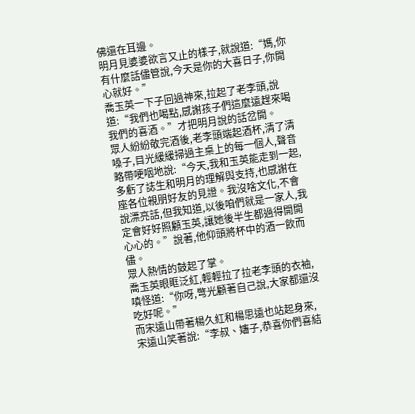佛還在耳邊。
明月見婆婆欲言又止的樣子,就說道:“媽,你有什麼話儘管說,今天是你的大喜日子,你開心就好。”
喬玉英一下子回過神來,拉起了老李頭,說道:“我們也喝點,感謝孩子們這麼遠趕來喝我們的喜酒。”才把明月說的話岔開。
眾人紛紛敬完酒後,老李頭端起酒杯,清了清嗓子,目光緩緩掃過主桌上的每一個人,聲音略帶哽咽地說:“今天,我和玉英能走到一起,多虧了誌生和明月的理解與支持,也感謝在座各位親朋好友的見證。我沒啥文化,不會說漂亮話,但我知道,以後咱們就是一家人,我定會好好照顧玉英,讓她後半生都過得開開心心的。”說著,他仰頭將杯中的酒一飲而儘。
眾人熱情的鼓起了掌。
喬玉英眼眶泛紅,輕輕拉了拉老李頭的衣袖,嗔怪道:“你呀,彆光顧著自己說,大家都還沒吃好呢。”
而宋遠山帶著楊久紅和楊思遠也站起身來,宋遠山笑著說:“李叔、嬸子,恭喜你們喜結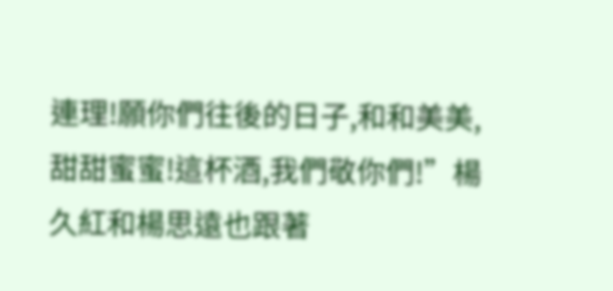連理!願你們往後的日子,和和美美,甜甜蜜蜜!這杯酒,我們敬你們!”楊久紅和楊思遠也跟著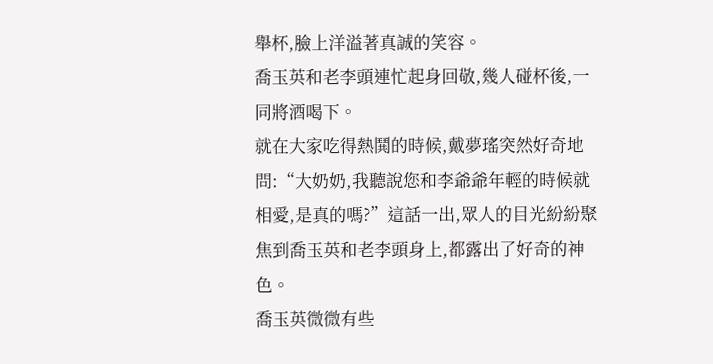舉杯,臉上洋溢著真誠的笑容。
喬玉英和老李頭連忙起身回敬,幾人碰杯後,一同將酒喝下。
就在大家吃得熱鬨的時候,戴夢瑤突然好奇地問:“大奶奶,我聽說您和李爺爺年輕的時候就相愛,是真的嗎?”這話一出,眾人的目光紛紛聚焦到喬玉英和老李頭身上,都露出了好奇的神色。
喬玉英微微有些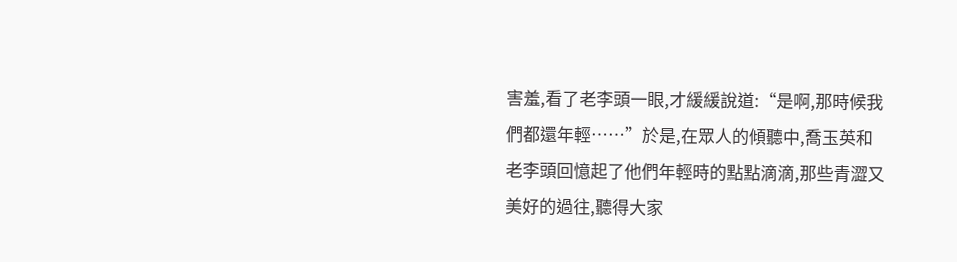害羞,看了老李頭一眼,才緩緩說道:“是啊,那時候我們都還年輕……”於是,在眾人的傾聽中,喬玉英和老李頭回憶起了他們年輕時的點點滴滴,那些青澀又美好的過往,聽得大家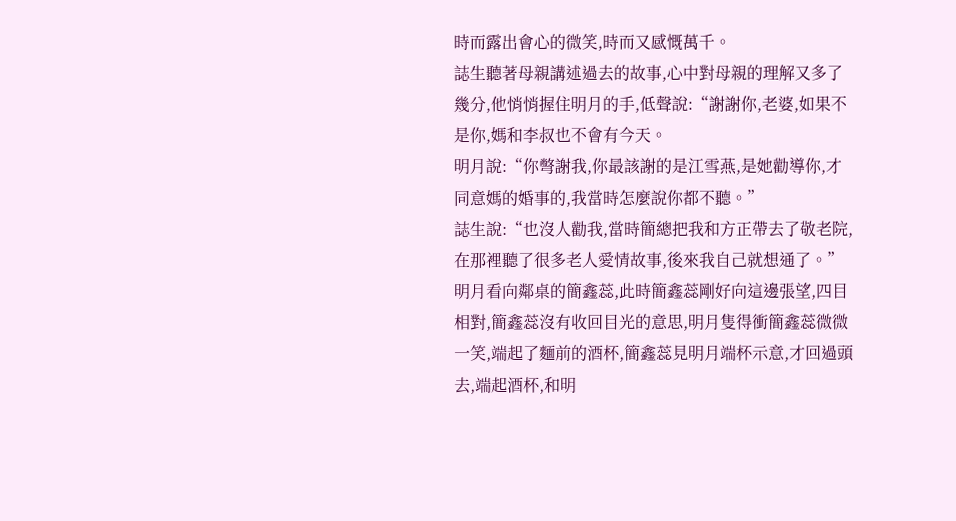時而露出會心的微笑,時而又感慨萬千。
誌生聽著母親講述過去的故事,心中對母親的理解又多了幾分,他悄悄握住明月的手,低聲說:“謝謝你,老婆,如果不是你,媽和李叔也不會有今天。
明月說:“你彆謝我,你最該謝的是江雪燕,是她勸導你,才同意媽的婚事的,我當時怎麼說你都不聽。”
誌生說:“也沒人勸我,當時簡總把我和方正帶去了敬老院,在那裡聽了很多老人愛情故事,後來我自己就想通了。”
明月看向鄰桌的簡鑫蕊,此時簡鑫蕊剛好向這邊張望,四目相對,簡鑫蕊沒有收回目光的意思,明月隻得衝簡鑫蕊微微一笑,端起了麵前的酒杯,簡鑫蕊見明月端杯示意,才回過頭去,端起酒杯,和明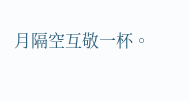月隔空互敬一杯。